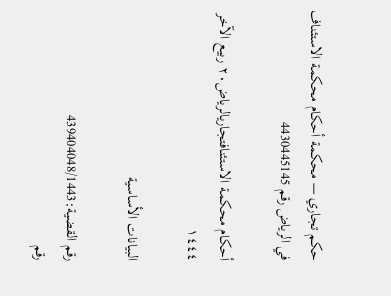حكم تجاري — محكمة أحكام محكمة الاستئناف في الرياض رقم 4430445145

أحكام محكمة الاستئنافتجاريالرياض٢٠ ربيع الآخر ١٤٤٤

البيانات الأساسية

رقم القضية:439404048/1443
رقم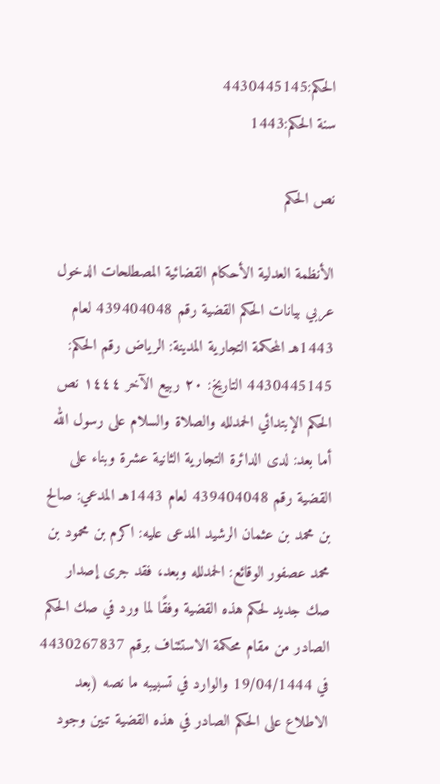الحكم:4430445145
سنة الحكم:1443

نص الحكم

الأنظمة العدلية الأحكام القضائية المصطلحات الدخول عربي بيانات الحكم القضية رقم 439404048 لعام 1443هـ المحكمة التجارية المدينة: الرياض رقم الحكم: 4430445145 التاريخ: ٢٠ ربيع الآخر ١٤٤٤ نص الحكم الإبتدائي الحمدلله والصلاة والسلام على رسول الله أما بعد: لدى الدائرة التجارية الثانية عشرة وبناء على القضية رقم 439404048 لعام 1443هـ المدعي: صالح بن محمد بن عثمان الرشيد المدعى عليه: اكرم بن محمود بن محمد عصفور الوقائع: الحمدلله وبعد، فقد جرى إصدار صك جديد لحكم هذه القضية وفقًا لما ورد في صك الحكم الصادر من مقام محكمة الاستئناف برقم 4430267837 في 19/04/1444 والوارد في تسبيبه ما نصه (بعد الاطلاع على الحكم الصادر في هذه القضية تبين وجود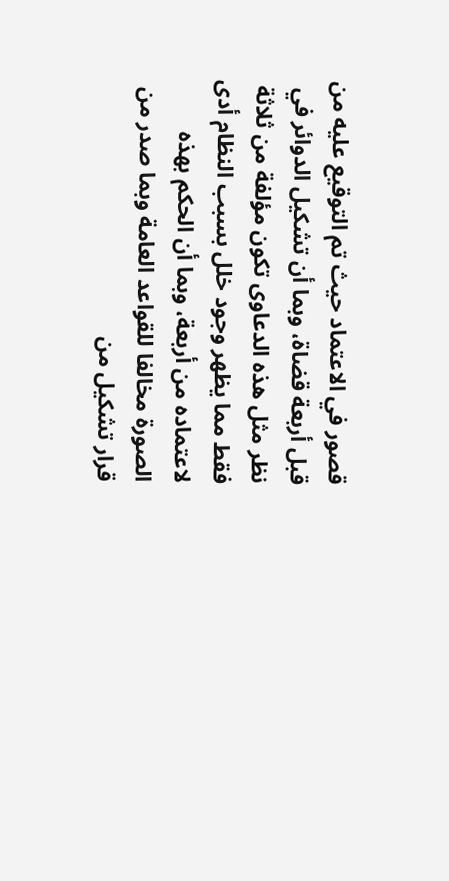قصور في الاعتماد حيث تم التوقيع عليه من قبل أربعة قضاة، وبما أن تشكيل الدوائر في نظر مثل هذه الدعاوى تكون مؤلفة من ثلاثة فقط مما يظهر وجود خلل بسبب النظام أدى لاعتماده من أربعة، وبما أن الحكم بهذه الصورة مخالفا للقواعد العامة وبما صدر من قرار تشكيل من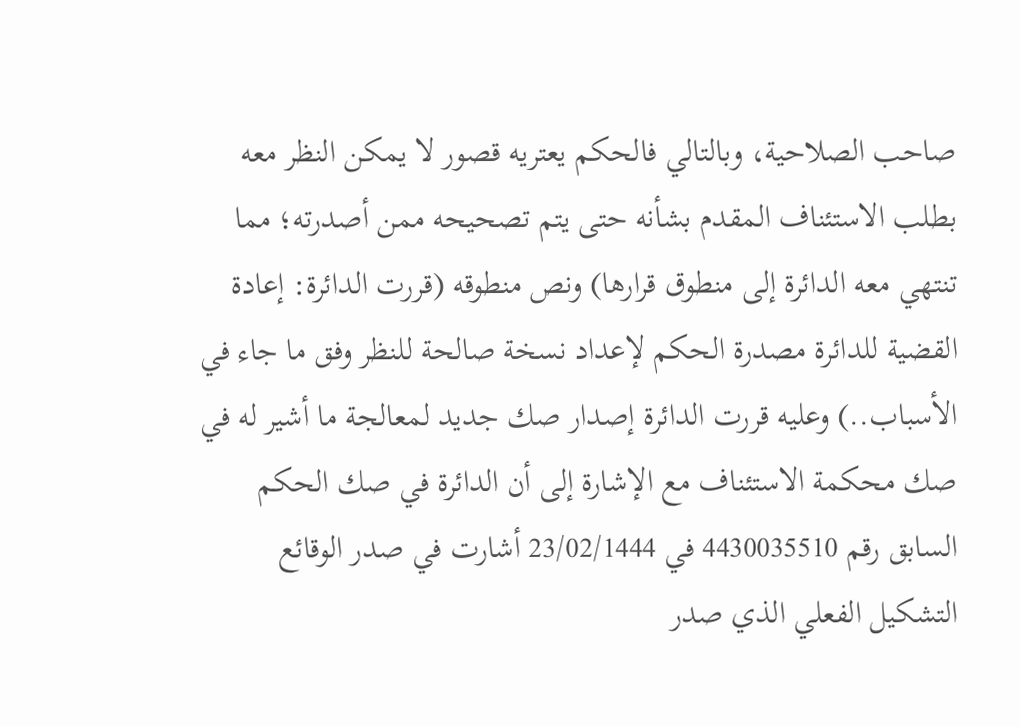صاحب الصلاحية، وبالتالي فالحكم يعتريه قصور لا يمكن النظر معه بطلب الاستئناف المقدم بشأنه حتى يتم تصحيحه ممن أصدرته؛ مما تنتهي معه الدائرة إلى منطوق قرارها) ونص منطوقه (قررت الدائرة: إعادة القضية للدائرة مصدرة الحكم لإعداد نسخة صالحة للنظر وفق ما جاء في الأسباب..) وعليه قررت الدائرة إصدار صك جديد لمعالجة ما أشير له في صك محكمة الاستئناف مع الإشارة إلى أن الدائرة في صك الحكم السابق رقم 4430035510 في 23/02/1444 أشارت في صدر الوقائع التشكيل الفعلي الذي صدر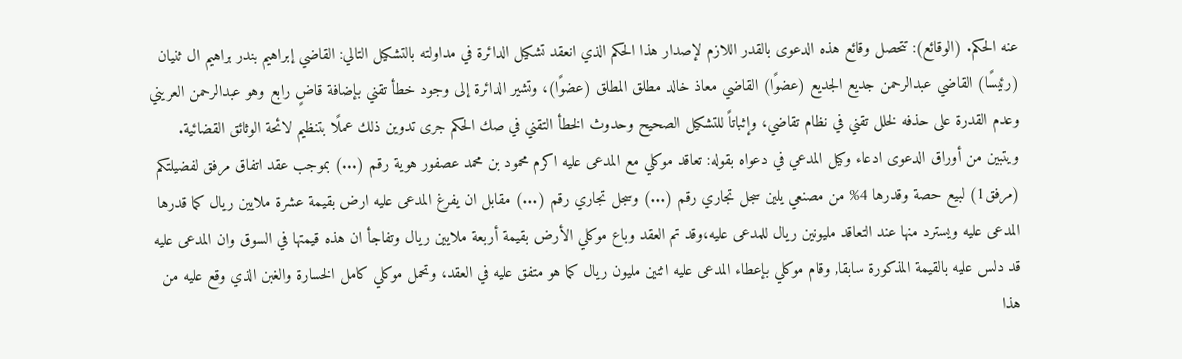عنه الحكم. (الوقائع): تتحصل وقائع هذه الدعوى بالقدر اللازم لإصدار هذا الحكم الذي انعقد تشكيل الدائرة في مداولته بالتشكيل التالي: القاضي إبراهيم بندر براهيم ال ثنيان (رئيسًا) القاضي عبدالرحمن جديع الجديع (عضوًا) القاضي معاذ خالد مطلق المطلق (عضوًا)، وتشير الدائرة إلى وجود خطأ تقني بإضافة قاضٍ رابع وهو عبدالرحمن العريني وعدم القدرة على حذفه لخلل تقني في نظام تقاضي، وإثباتاً للتشكيل الصحيح وحدوث الخطأ التقني في صك الحكم جرى تدوين ذلك عملًا بتنظيم لائحة الوثائق القضائية. ويتبين من أوراق الدعوى ادعاء وكيل المدعي في دعواه بقوله: تعاقد موكلي مع المدعى عليه اكرم محمود بن محمد عصفور هوية رقم (...) بموجب عقد اتفاق مرفق لفضيلتكم (مرفق1) لبيع حصة وقدرها 4% من مصنعي يلين سجل تجاري رقم (...) وسجل تجاري رقم (...) مقابل ان يفرغ المدعى عليه ارض بقيمة عشرة ملايين ريال كما قدرها المدعى عليه ويسترد منها عند التعاقد مليونين ريال للمدعى عليه،وقد تم العقد وباع موكلي الأرض بقيمة أربعة ملايين ريال وتفاجأ ان هذه قيمتها في السوق وان المدعى عليه قد دلس عليه بالقيمة المذكورة سابقا, وقام موكلي بإعطاء المدعى عليه اثنين مليون ريال كما هو متفق عليه في العقد، وتحمل موكلي كامل الخسارة والغبن الذي وقع عليه من هذا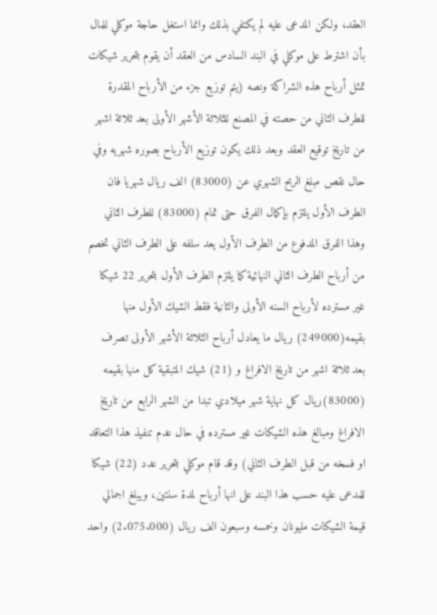العقد، ولكن المدعى عليه لم يكتفي بذلك وانما استغل حاجة موكلي للمال بأن اشترط على موكلي في البند السادس من العقد أن يقوم بتحرير شيكات تمثل أرباح هذه الشراكة ونصه (يتم توزيع جزء من الأرباح المقدرة للطرف الثاني من حصته في المصنع للثلاثة الأشهر الأولى بعد ثلاثة اشهر من تاريخ توقيع العقد وبعد ذلك يكون توزيع الأرباح بصوره شهريه وفي حال نقص مبلغ الربح الشهري عن (83000) الف ريال شهريا فان الطرف الأول يلتزم بإكمال الفرق حتى تمام (83000) للطرف الثاني وهذا الفرق المدفوع من الطرف الأول يعد سلفه على الطرف الثاني تخصم من أرباح الطرف الثاني النهائية كما يلتزم الطرف الأول بتحرير 22 شيكا غير مسترده لأرباح السنه الأولى والثانية فقط الشيك الأول منها بقيمه(249000) ريال ما يعادل أرباح الثلاثة الأشهر الأولى تصرف بعد ثلاثة اشهر من تاريخ الافراغ و (21) شيك المتبقية كل منها بقيمه (83000)ريال كل نهاية شهر ميلادي تبدا من الشهر الرابع من تاريخ الافراغ ومبالغ هذه الشيكات غير مسترده في حال عدم تنفيذ هذا التعاقد او فسخه من قبل الطرف الثاني) وقد قام موكلي بتحرير عدد (22) شيكا للمدعى عليه حسب هذا البند على انها أرباح لمدة سنتين، ويبلغ اجمالي قيمة الشيكات مليونان وخمسه وسبعون الف ريال (2.075.000) واحد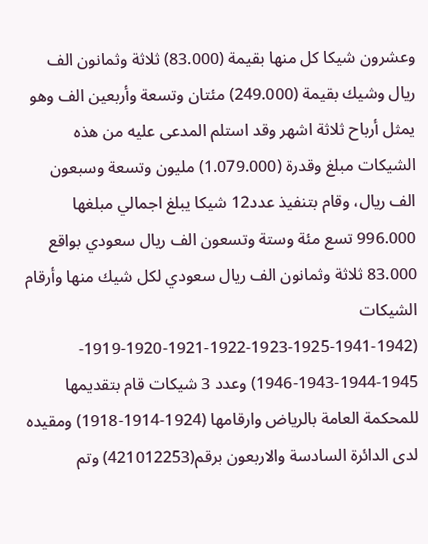وعشرون شيكا كل منها بقيمة (83.000) ثلاثة وثمانون الف ريال وشيك بقيمة (249.000) مئتان وتسعة وأربعين الف وهو يمثل أرباح ثلاثة اشهر وقد استلم المدعى عليه من هذه الشيكات مبلغ وقدرة (1.079.000) مليون وتسعة وسبعون الف ريال، وقام بتنفيذ عدد12 شيكا يبلغ اجمالي مبلغها 996.000 تسع مئة وستة وتسعون الف ريال سعودي بواقع 83.000 ثلاثة وثمانون الف ريال سعودي لكل شيك منها وأرقام الشيكات (1942-1941-1925-1923-1922-1921-1920-1919- 1945-1944-1943-1946) وعدد 3 شيكات قام بتقديمها للمحكمة العامة بالرياض وارقامها (1924-1914-1918) ومقيده لدى الدائرة السادسة والاربعون برقم(421012253) وتم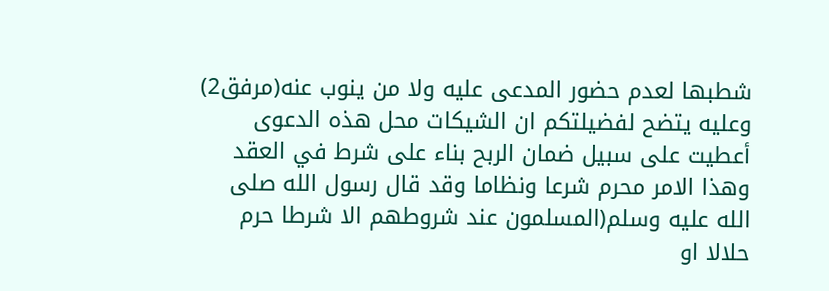شطبها لعدم حضور المدعى عليه ولا من ينوب عنه(مرفق2) وعليه يتضح لفضيلتكم ان الشيكات محل هذه الدعوى أعطيت على سبيل ضمان الربح بناء على شرط في العقد وهذا الامر محرم شرعا ونظاما وقد قال رسول الله صلى الله عليه وسلم(المسلمون عند شروطهم الا شرطا حرم حلالا او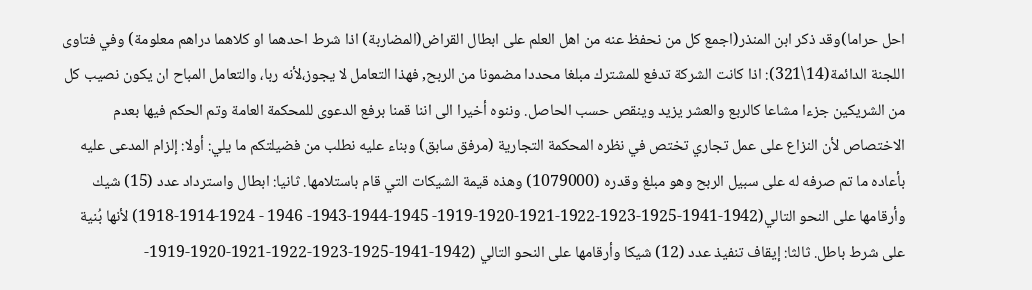احل حراما)وقد ذكر ابن المنذر(اجمع كل من نحفظ عنه من اهل العلم على ابطال القراض(المضاربة) اذا شرط احدهما او كلاهما دراهم معلومة) وفي فتاوى اللجنة الدائمة(14\321): اذا كانت الشركة تدفع للمشترك مبلغا محددا مضمونا من الربح, فهذا التعامل لا يجوز،لأنه ربا، والتعامل المباح ان يكون نصيب كل من الشريكين جزءا مشاعا كالربع والعشر يزيد وينقص حسب الحاصل. وننوه أخيرا الى اننا قمنا برفع الدعوى للمحكمة العامة وتم الحكم فيها بعدم الاختصاص لأن النزاع على عمل تجاري تختص في نظره المحكمة التجارية (مرفق سابق) وبناء عليه نطلب من فضيلتكم ما يلي: أولا: إلزام المدعى عليه بأعاده ما تم صرفه له على سبيل الربح وهو مبلغ وقدره (1079000) وهذه قيمة الشيكات التي قام باستلامها. ثانيا: ابطال واسترداد عدد (15) شيك وأرقامها على النحو التالي(1942-1941-1925-1923-1922-1921-1920-1919- 1945-1944-1943- 1946 - 1924-1914-1918) لأنها بُنية على شرط باطل. ثالثا: إيقاف تنفيذ عدد (12) شيكا وأرقامها على النحو التالي (1942-1941-1925-1923-1922-1921-1920-1919-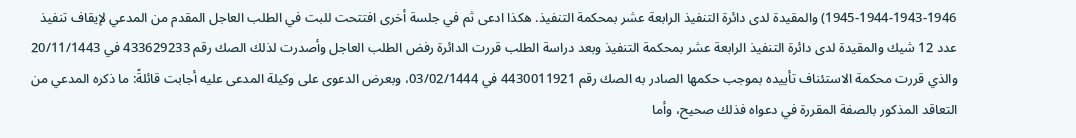1945-1944-1943-1946) والمقيدة لدى دائرة التنفيذ الرابعة عشر بمحكمة التنفيذ. هكذا ادعى ثم في جلسة أخرى افتتحت للبت في الطلب العاجل المقدم من المدعي لإيقاف تنفيذ عدد 12 شيك والمقيدة لدى دائرة التنفيذ الرابعة عشر بمحكمة التنفيذ وبعد دراسة الطلب قررت الدائرة رفض الطلب العاجل وأصدرت لذلك الصك رقم 433629233 في 20/11/1443 والذي قررت محكمة الاستئناف تأييده بموجب حكمها الصادر به الصك رقم 4430011921 في 03/02/1444، وبعرض الدعوى على وكيلة المدعى عليه أجابت قائلةً: ما ذكره المدعي من التعاقد المذكور بالصفة المقررة في دعواه فذلك صحيح، وأما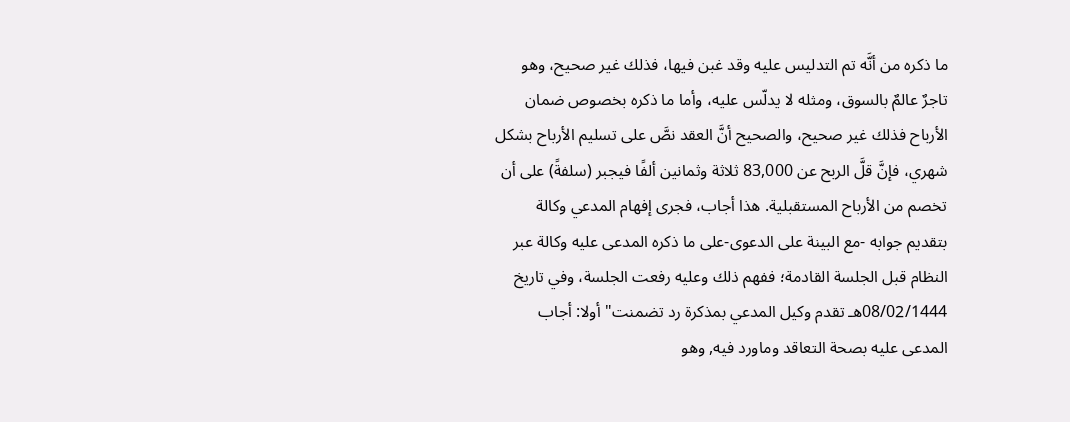ما ذكره من أنَّه تم التدليس عليه وقد غبن فيها، فذلك غير صحيح، وهو تاجرٌ عالمٌ بالسوق، ومثله لا يدلّس عليه، وأما ما ذكره بخصوص ضمان الأرباح فذلك غير صحيح، والصحيح أنَّ العقد نصَّ على تسليم الأرباح بشكل شهري، فإنَّ قلَّ الربح عن 83,000 ثلاثة وثمانين ألفًا فيجبر (سلفةً) على أن تخصم من الأرباح المستقبلية. هذا أجاب، فجرى إفهام المدعي وكالة بتقديم جوابه -مع البينة على الدعوى-على ما ذكره المدعى عليه وكالة عبر النظام قبل الجلسة القادمة؛ ففهم ذلك وعليه رفعت الجلسة، وفي تاريخ 08/02/1444هـ تقدم وكيل المدعي بمذكرة رد تضمنت" أولا: أجاب المدعى عليه بصحة التعاقد وماورد فيه, وهو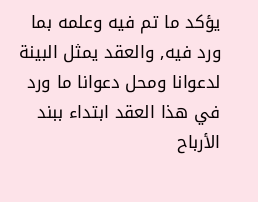يؤكد ما تم فيه وعلمه بما ورد فيه, والعقد يمثل البينة لدعوانا ومحل دعوانا ما ورد في هذا العقد ابتداء ببند الأرباح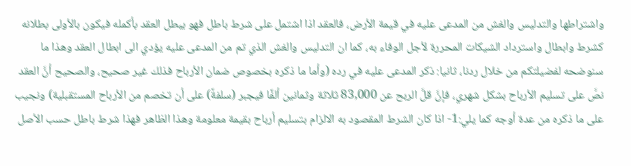واشتراطها والتدليس والغش من المدعى عليه في قيمة الأرض، فالعقد اذا اشتمل على شرط باطل فهو يبطل العقد بأكمله فيكون بالأولى بطلانه كشرط وابطال واسترداد الشيكات المحررة لأجل الوفاء به، كما ان التدليس والغش الذي تم من المدعى عليه يؤدي الى ابطال العقد وهذا ما سنوضحه لفضيلتكم من خلال ردنا، ثانيا: ذكر المدعى عليه في رده (وأما ما ذكره بخصوص ضمان الأرباح فذلك غير صحيح، والصحيح أنَّ العقد نصَّ على تسليم الأرباح بشكل شهري، فإنَّ قلَّ الربح عن 83,000 ثلاثة وثمانين ألفًا فيجبر (سلفةً) على أن تخصم من الأرباح المستقبلية) ونجيب على ما ذكره من عدة أوجه كما يلي:1- اذا كان الشرط المقصود به الالزام بتسليم أرباح بقيمة معلومة وهذا الظاهر فهذا شرط باطل حسب الأصل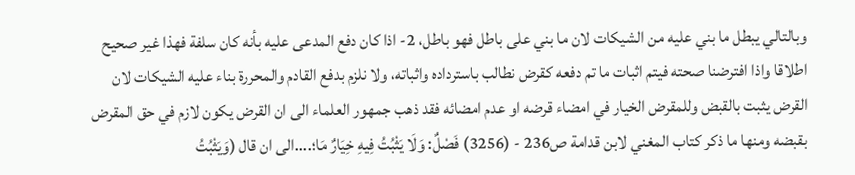وبالتالي يبطل ما بني عليه من الشيكات لان ما بني على باطل فهو باطل، 2- اذا كان دفع المدعى عليه بأنه كان سلفة فهذا غير صحيح اطلاقا واذا افترضنا صحته فيتم اثبات ما تم دفعه كقرض نطالب باسترداده واثباته، ولا نلزم بدفع القادم والمحررة بناء عليه الشيكات لان القرض يثبت بالقبض وللمقرض الخيار في امضاء قرضه او عدم امضائه فقد ذهب جمهور العلماء الى ان القرض يكون لازم في حق المقرض بقبضه ومنها ما ذكر كتاب المغني لابن قدامة ص236 - (3256) فَصْلٌ: وَلَا يَثْبُتُ فِيهِ خِيَارٌ مَا؛....الى ان قال (وَيَثْبُتُ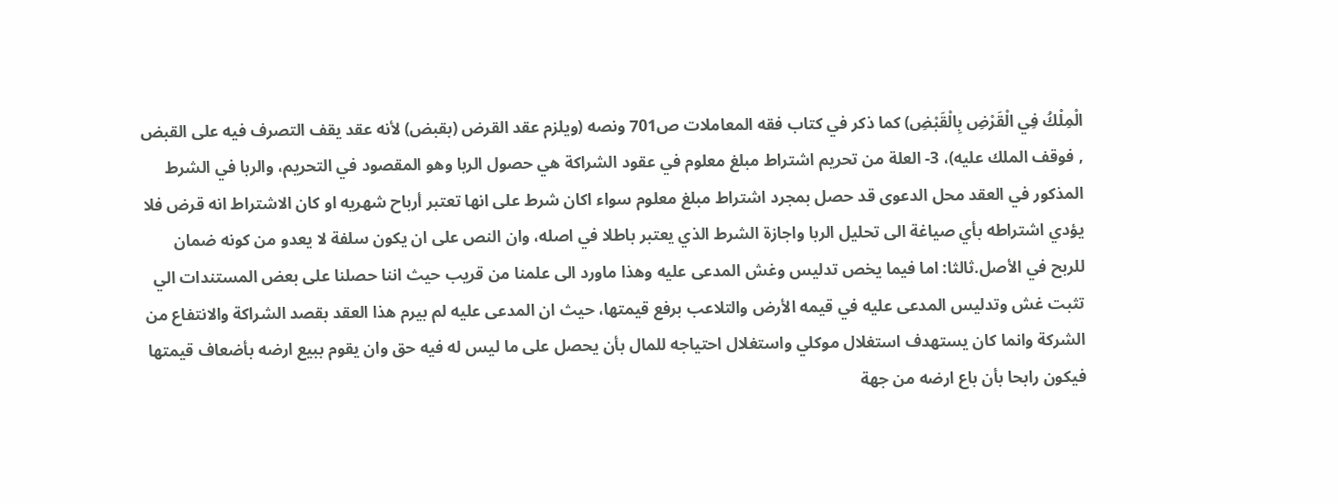الْمِلْكُ فِي الْقَرْضِ بِالْقَبْضِ) كما ذكر في كتاب فقه المعاملات ص701 ونصه (ويلزم عقد القرض (بقبض) لأنه عقد يقف التصرف فيه على القبض , فوقف الملك عليه)، 3- العلة من تحريم اشتراط مبلغ معلوم في عقود الشراكة هي حصول الربا وهو المقصود في التحريم، والربا في الشرط المذكور في العقد محل الدعوى قد حصل بمجرد اشتراط مبلغ معلوم سواء اكان شرط على انها تعتبر أرباح شهريه او كان الاشتراط انه قرض فلا يؤدي اشتراطه بأي صياغة الى تحليل الربا واجازة الشرط الذي يعتبر باطلا في اصله، وان النص على ان يكون سلفة لا يعدو من كونه ضمان للربح في الأصل.ثالثا: اما فيما يخص تدليس وغش المدعى عليه وهذا ماورد الى علمنا من قريب حيث اننا حصلنا على بعض المستندات الي تثبت غش وتدليس المدعى عليه في قيمه الأرض والتلاعب برفع قيمتها، حيث ان المدعى عليه لم بيرم هذا العقد بقصد الشراكة والانتفاع من الشركة وانما كان يستهدف استغلال موكلي واستغلال احتياجه للمال بأن يحصل على ما ليس له فيه حق وان يقوم ببيع ارضه بأضعاف قيمتها فيكون رابحا بأن باع ارضه من جهة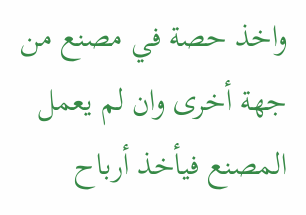واخذ حصة في مصنع من جهة أخرى وان لم يعمل المصنع فيأخذ أرباح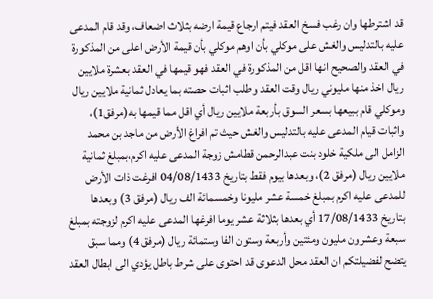قد اشترطها وان رغب فسخ العقد فيتم ارجاع قيمة ارضه بثلاث اضعاف، وقد قام المدعى عليه بالتدليس والغش على موكلي بأن اوهم موكلي بأن قيمة الأرض اعلى من المذكورة في العقد والصحيح انها اقل من المذكورة في العقد فهو قيمها في العقد بعشرة ملايين ريال اخذ منها مليوني ريال وقت العقد وطلب اثبات حصته بما يعادل ثمانية ملايين ريال وموكلي قام ببيعها بسعر السوق بأربعة ملايين ريال أي اقل مما قيمها به(مرفق1)، واثبات قيام المدعى عليه بالتدليس والغش حيث تم افراغ الأرض من ماجد بن محمد الزامل الى ملكية خلود بنت عبدالرحمن قطامش زوجة المدعى عليه اكرم،بمبلغ ثمانية ملايين ريال (مرفق 2)، وبعدها بيوم فقط بتاريخ 04/08/1433 افرغت ذات الأرض للمدعى عليه اكرم بمبلغ خمسة عشر مليونا وخمسمائة الف ريال (مرفق 3) وبعدها بتاريخ 17/08/1433 أي بعدها بثلاثة عشر يوما افرغها المدعى عليه اكرم لزوجته بمبلغ سبعة وعشرون مليون ومئتين وأربعة وستون الفا وستمائة ريال (مرفق 4) ومما سبق يتضح لفضيلتكم ان العقد محل الدعوى قد احتوى على شرط باطل يؤدي الى ابطال العقد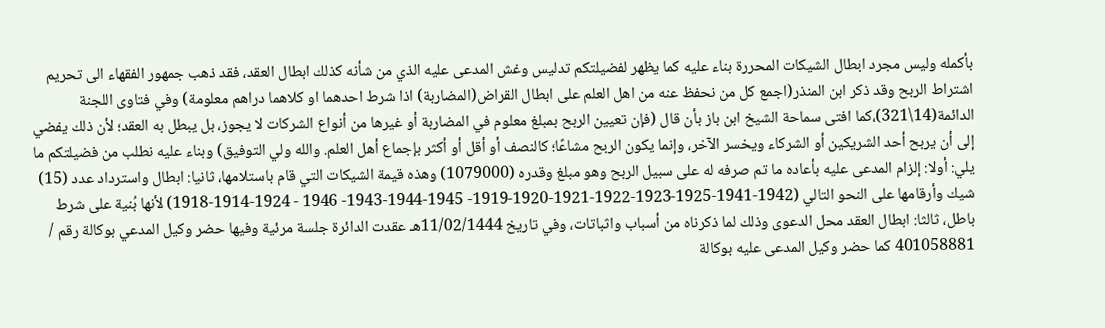بأكمله وليس مجرد ابطال الشيكات المحررة بناء عليه كما يظهر لفضيلتكم تدليس وغش المدعى عليه الذي من شأنه كذلك ابطال العقد، فقد ذهب جمهور الفقهاء الى تحريم اشتراط الربح وقد ذكر ابن المنذر(اجمع كل من نحفظ عنه من اهل العلم على ابطال القراض(المضاربة) اذا شرط احدهما او كلاهما دراهم معلومة) وفي فتاوى اللجنة الدائمة(14\321)،كما افتى سماحة الشيخ ابن باز بأن قال (فإن تعيين الربح بمبلغ معلوم في المضاربة أو غيرها من أنواع الشركات لا يجوز، بل يبطل به العقد؛ لأن ذلك يفضي إلى أن يربح أحد الشريكين أو الشركاء ويخسر الآخر، وإنما يكون الربح مشاعًا؛ كالنصف أو أقل أو أكثر بإجماع أهل العلم. والله ولي التوفيق) وبناء عليه نطلب من فضيلتكم ما يلي: أولا: إلزام المدعى عليه بأعاده ما تم صرفه له على سبيل الربح وهو مبلغ وقدره (1079000) وهذه قيمة الشيكات التي قام باستلامها، ثانيا: ابطال واسترداد عدد (15) شيك وأرقامها على النحو التالي (1942-1941-1925-1923-1922-1921-1920-1919- 1945-1944-1943- 1946 - 1924-1914-1918) لأنها بُنية على شرط باطل، ثالثا: ابطال العقد محل الدعوى وذلك لما ذكرناه من أسباب واثباتات، وفي تاريخ 11/02/1444هـ عقدت الدائرة جلسة مرئية وفيها حضر وكيل المدعي بوكالة رقم / 401058881 كما حضر وكيل المدعى عليه بوكالة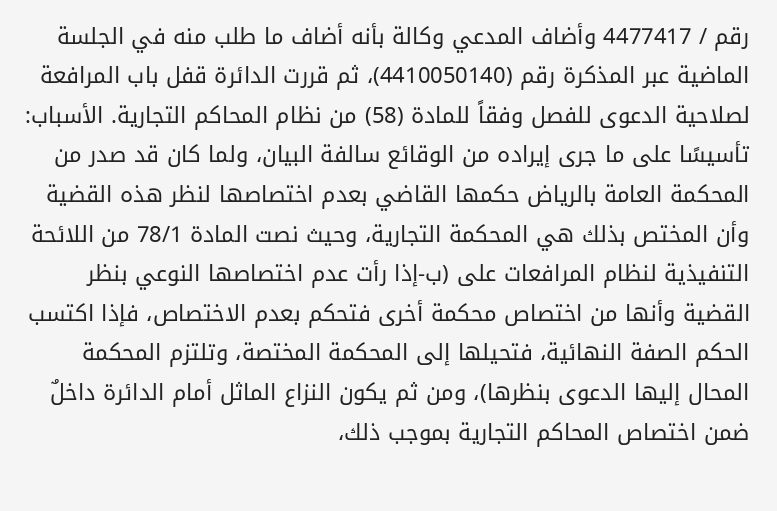رقم / 4477417 وأضاف المدعي وكالة بأنه أضاف ما طلب منه في الجلسة الماضية عبر المذكرة رقم (4410050140)، ثم قررت الدائرة قفل باب المرافعة لصلاحية الدعوى للفصل وفقاً للمادة (58) من نظام المحاكم التجارية. الأسباب: تأسيسًا على ما جرى إيراده من الوقائع سالفة البيان، ولما كان قد صدر من المحكمة العامة بالرياض حكمها القاضي بعدم اختصاصها لنظر هذه القضية وأن المختص بذلك هي المحكمة التجارية، وحيث نصت المادة 78/1 من اللائحة التنفيذية لنظام المرافعات على (ب-إذا رأت عدم اختصاصها النوعي بنظر القضية وأنها من اختصاص محكمة أخرى فتحكم بعدم الاختصاص، فإذا اكتسب الحكم الصفة النهائية، فتحيلها إلى المحكمة المختصة، وتلتزم المحكمة المحال إليها الدعوى بنظرها)، ومن ثم يكون النزاع الماثل أمام الدائرة داخلٌ ضمن اختصاص المحاكم التجارية بموجب ذلك،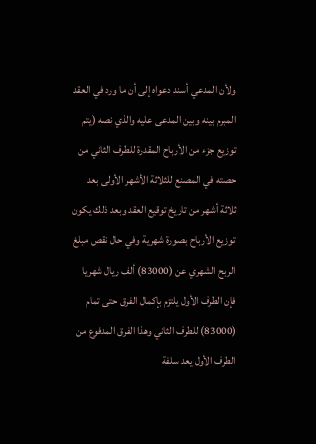ولأن المدعي أسند دعواه إلى أن ما ورد في العقد المبرم بينه وبين المدعى عليه والذي نصه (يتم توزيع جزء من الأرباح المقدرة للطرف الثاني من حصته في المصنع للثلاثة الأشهر الأولى بعد ثلاثة أشهر من تاريخ توقيع العقد وبعد ذلك يكون توزيع الأرباح بصورة شهرية وفي حال نقص مبلغ الربح الشهري عن (83000) ألف ريال شهريا فإن الطرف الأول يلتزم بإكمال الفرق حتى تمام (83000) للطرف الثاني وهذا الفرق المدفوع من الطرف الأول يعد سلفة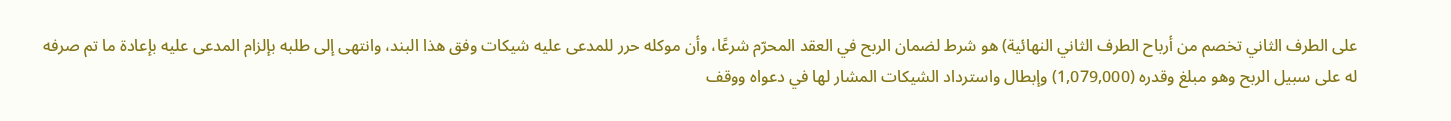على الطرف الثاني تخصم من أرباح الطرف الثاني النهائية) هو شرط لضمان الربح في العقد المحرّم شرعًا، وأن موكله حرر للمدعى عليه شيكات وفق هذا البند، وانتهى إلى طلبه بإلزام المدعى عليه بإعادة ما تم صرفه له على سبيل الربح وهو مبلغ وقدره (1,079,000) وإبطال واسترداد الشيكات المشار لها في دعواه ووقف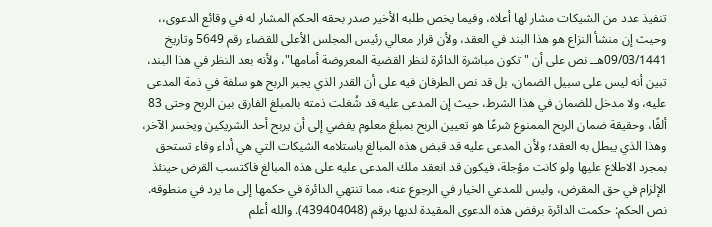تنفيذ عدد من الشيكات مشار لها أعلاه، وفيما يخص طلبه الأخير صدر بحقه الحكم المشار له في وقائع الدعوى،، وحيث إن منشأ النزاع هو هذا البند في العقد، ولأن قرار معالي رئيس المجلس الأعلى للقضاء رقم 5649 وتاريخ 09/03/1441هــ نص على أن "تكون مباشرة الدائرة لنظر القضية المعروضة أمامها"، ولأنه بعد النظر في هذا البند، تبين أنه ليس على سبيل الضمان، بل قد نص الطرفان فيه على أن القدر الذي يجبر الربح هو سلفة في ذمة المدعى عليه، ولا مدخل للضمان في هذا الشرط، حيث إن المدعى عليه قد شُغلت ذمته بالمبلغ الفارق بين الربح وحتى 83 ألفًا، وحقيقة ضمان الربح الممنوع شرعًا هو تعيين الربح بمبلغ معلوم يفضي إلى أن يربح أحد الشريكين ويخسر الآخر، وهذا الذي يبطل به العقد؛ ولأن المدعى عليه قد قبض هذه المبالغ باستلامه الشيكات التي هي أداء وفاء تستحق بمجرد الاطلاع عليها ولو كانت مؤجلة، فيكون قد انعقد ملك المدعى عليه على هذه المبالغ فاكتسب القرض حينئذ الإلزام في حق المقرض، وليس للمدعي الخيار في الرجوع عنه، مما تنتهي الدائرة في حكمها إلى ما يرد في منطوقه. نص الحكم: حكمت الدائرة برفض هذه الدعوى المقيدة لديها برقم (439404048). والله أعلم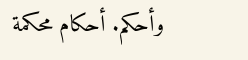وأحكم. أحكام محكمة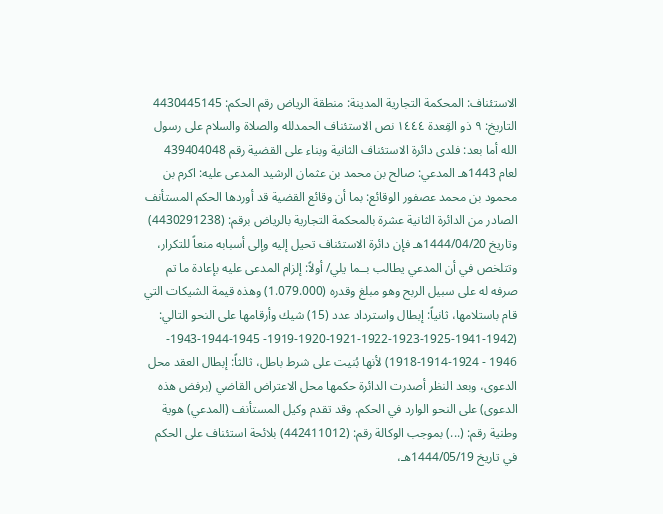الاستئناف: المحكمة التجارية المدينة: منطقة الرياض رقم الحكم: 4430445145 التاريخ: ٩ ذو القِعدة ١٤٤٤ نص الاستئناف الحمدلله والصلاة والسلام على رسول الله أما بعد: فلدى دائرة الاستئناف الثانية وبناء على القضية رقم 439404048 لعام 1443هـ المدعي: صالح بن محمد بن عثمان الرشيد المدعى عليه: اكرم بن محمود بن محمد عصفور الوقائع: بما أن وقائع القضية قد أوردها الحكم المستأنف الصادر من الدائرة الثانية عشرة بالمحكمة التجارية بالرياض برقم: (4430291238) وتاريخ 1444/04/20هـ فإن دائرة الاستئناف تحيل إليه وإلى أسبابه منعاً للتكرار، وتتلخص في أن المدعي يطالب بــما يلي/ أولاً: إلزام المدعى عليه بإعادة ما تم صرفه له على سبيل الربح وهو مبلغ وقدره (1.079.000) وهذه قيمة الشيكات التي قام باستلامها، ثانياً: إبطال واسترداد عدد (15) شيك وأرقامها على النحو التالي: (1942-1941-1925-1923-1922-1921-1920-1919- 1945-1944-1943- 1946 - 1924-1914-1918) لأنها بُنيت على شرط باطل، ثالثاً: إبطال العقد محل الدعوى، وبعد النظر أصدرت الدائرة حكمها محل الاعتراض القاضي (برفض هذه الدعوى) على النحو الوارد في الحكم. وقد تقدم وكيل المستأنف (المدعي) هوية وطنية رقم: (...) بموجب الوكالة رقم: (442411012) بلائحة استئناف على الحكم في تاريخ 1444/05/19هـ،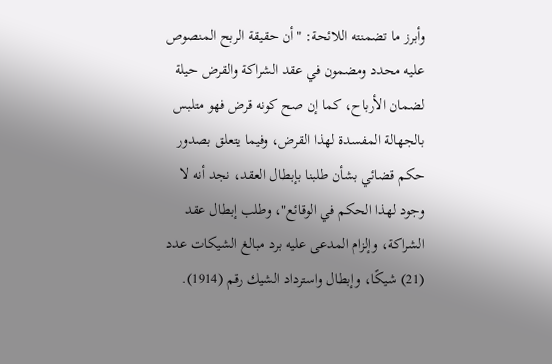وأبرز ما تضمنته اللائحة: "أن حقيقة الربح المنصوص عليه محدد ومضمون في عقد الشراكة والقرض حيلة لضمان الأرباح، كما إن صح كونه قرض فهو متلبس بالجهالة المفسدة لهذا القرض، وفيما يتعلق بصدور حكم قضائي بشأن طلبنا بإبطال العقد، نجد أنه لا وجود لهذا الحكم في الوقائع"، وطلب إبطال عقد الشراكة، وإلزام المدعى عليه برد مبالغ الشيكات عدد (21) شيكًا، وإبطال واسترداد الشيك رقم (1914).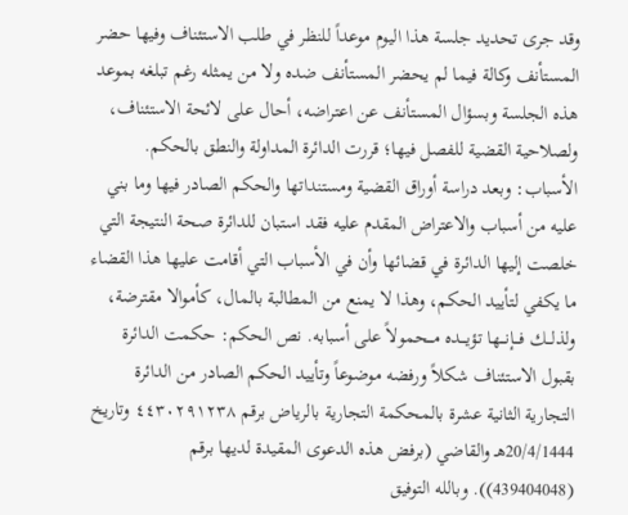وقد جرى تحديد جلسة هذا اليوم موعداً للنظر في طلب الاستئناف وفيها حضر المستأنف وكالة فيما لم يحضر المستأنف ضده ولا من يمثله رغم تبلغه بموعد هذه الجلسة وبسؤال المستأنف عن اعتراضه، أحال على لائحة الاستئناف، ولصلاحية القضية للفصل فيها؛ قررت الدائرة المداولة والنطق بالحكم. الأسباب: وبعد دراسة أوراق القضية ومستنداتها والحكم الصادر فيها وما بني عليه من أسباب والاعتراض المقدم عليه فقد استبان للدائرة صحة النتيجة التي خلصت إليها الدائرة في قضائها وأن في الأسباب التي أقامت عليها هذا القضاء ما يكفي لتأييد الحكم، وهذا لا يمنع من المطالبة بالمال، كأموالا مقترضة، ولذلـــك فـــإنـــها تؤيـــده مـــحمولاً على أسبابه. نص الحكم: حكمت الدائرة بقبول الاستئناف شكلاً ورفضه موضوعاً وتأييد الحكم الصادر من الدائرة التجارية الثانية عشرة بالمحكمة التجارية بالرياض برقم ٤٤۳۰۲۹۱۲۳۸ وتاريخ 20/4/1444هـ والقاضي (برفض هذه الدعوى المقيدة لديها برقم (439404048)). وبالله التوفيق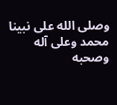وصلى الله على نبينا محمد وعلى آله وصحبه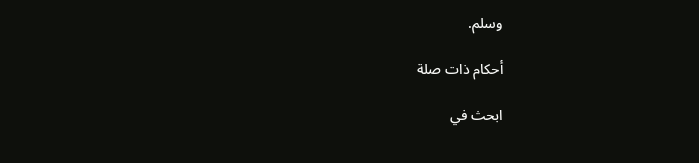وسلم.

أحكام ذات صلة

ابحث في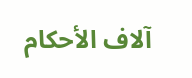آلاف الأحكام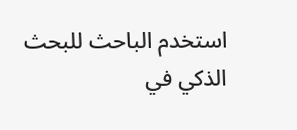استخدم الباحث للبحث الذكي في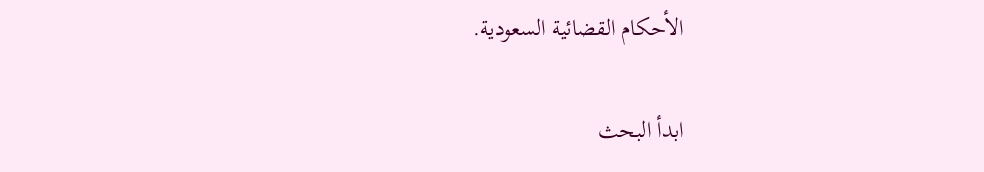الأحكام القضائية السعودية.

ابدأ البحث